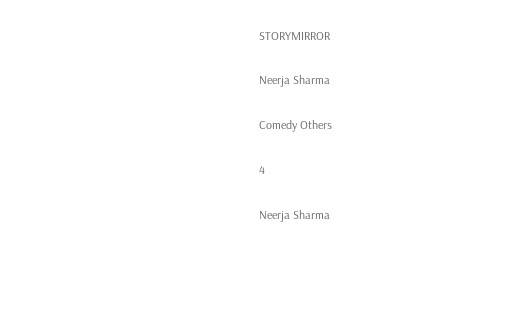STORYMIRROR

Neerja Sharma

Comedy Others

4

Neerja Sharma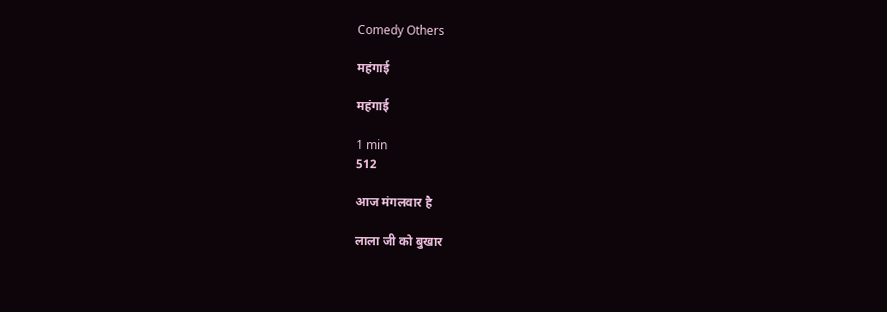Comedy Others

महंगाई

महंगाई

1 min
512

आज मंगलवार है

लाला जी को बुखार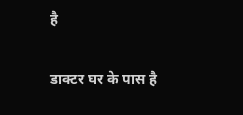है

डाक्टर घर के पास है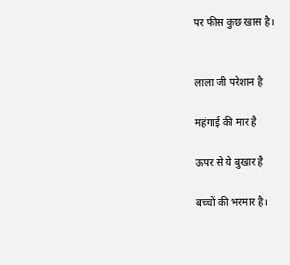पर फीस कुछ खास है।


लाला जी परेशान है

महंगाई की मार है

ऊपर से ये बुखार है

बच्चों की भरमार है।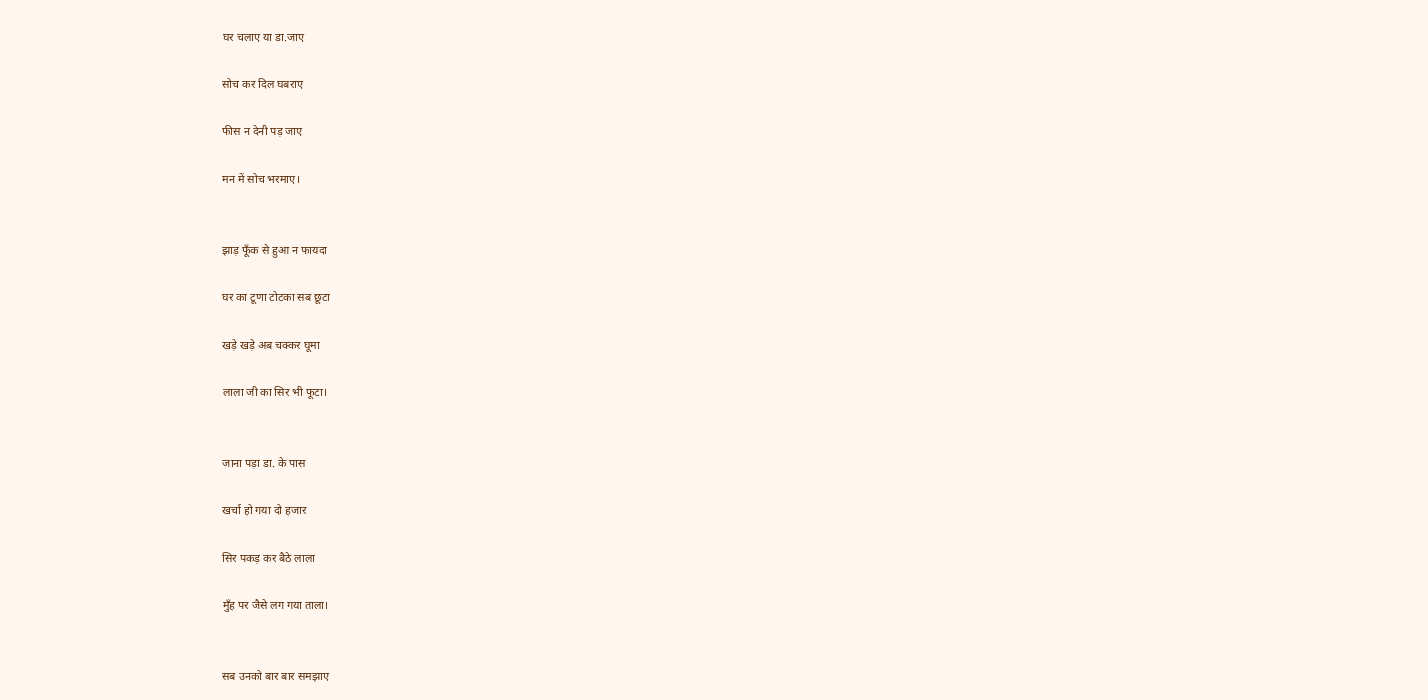घर चलाए या डा.जाए

सोच कर दिल घबराए

फीस न देनी पड़ जाए

मन में सोच भरमाए।


झाड़ फूँक से हुआ न फायदा

घर का टूणा टोटका सब छूटा

खड़े खड़े अब चक्कर घूमा

लाला जी का सिर भी फूटा।


जाना पड़ा डा. के पास

खर्चा हो गया दो हजार

सिर पकड़ कर बैठे लाला

मुँह पर जैसे लग गया ताला।


सब उनको बार बार समझाए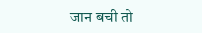जान बची तो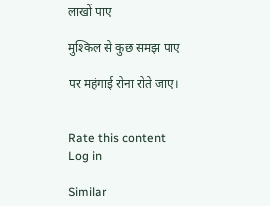लाखों पाए

मुश्किल से कुछ समझ पाए

पर महंगाई रोना रोते जाए।


Rate this content
Log in

Similar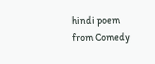hindi poem from Comedy